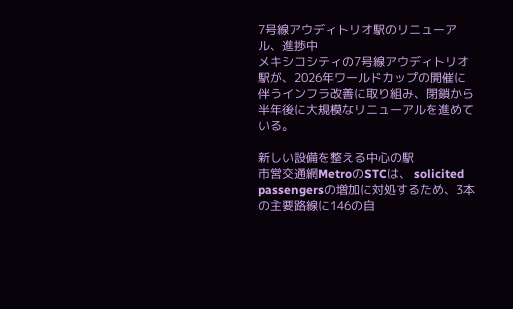7号線アウディトリオ駅のリニューアル、進捗中
メキシコシティの7号線アウディトリオ駅が、2026年ワールドカップの開催に伴うインフラ改善に取り組み、閉鎖から半年後に大規模なリニューアルを進めている。

新しい設備を整える中心の駅
市営交通網MetroのSTCは、 solicited passengersの増加に対処するため、3本の主要路線に146の自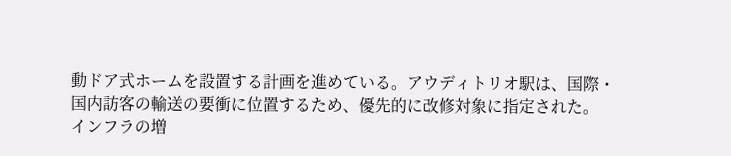動ドア式ホームを設置する計画を進めている。アウディトリオ駅は、国際・国内訪客の輸送の要衝に位置するため、優先的に改修対象に指定された。
インフラの増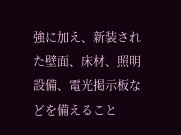強に加え、新装された壁面、床材、照明設備、電光掲示板などを備えること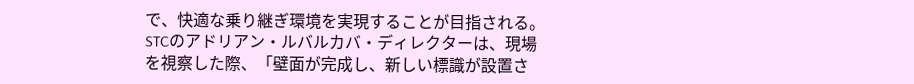で、快適な乗り継ぎ環境を実現することが目指される。
STCのアドリアン・ルバルカバ・ディレクターは、現場を視察した際、「壁面が完成し、新しい標識が設置さ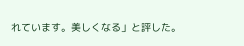れています。美しくなる」と評した。